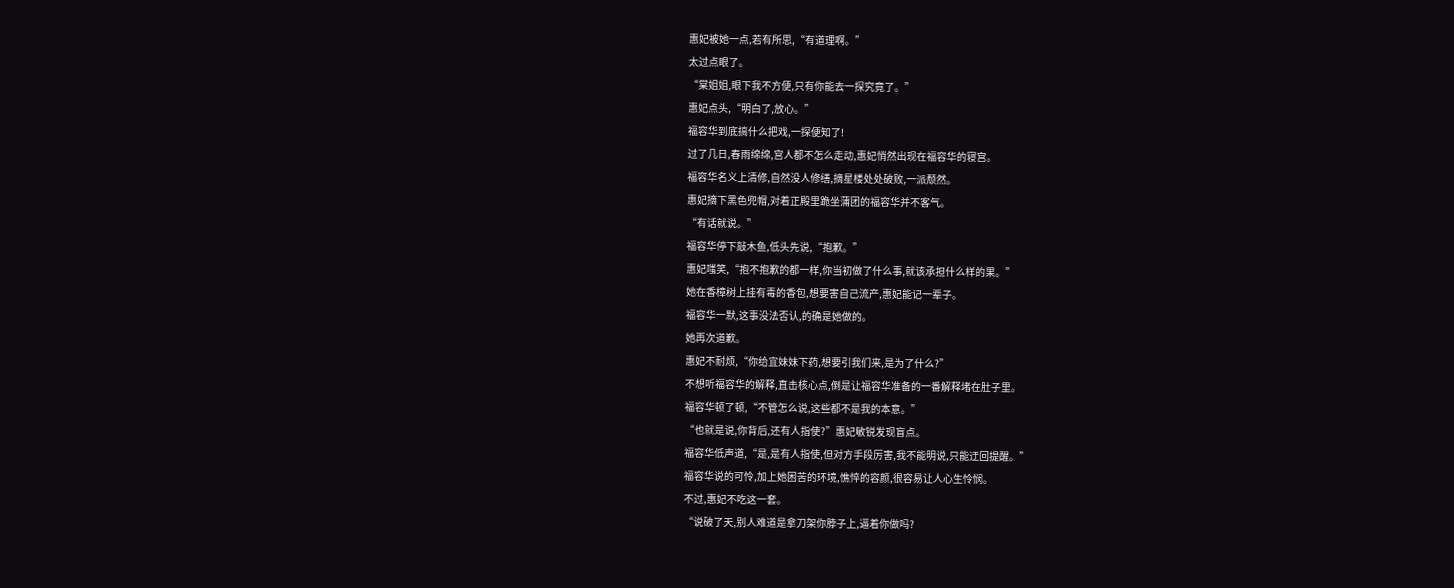惠妃被她一点,若有所思,“有道理啊。”
太过点眼了。
“棠姐姐,眼下我不方便,只有你能去一探究竟了。”
惠妃点头,“明白了,放心。”
福容华到底搞什么把戏,一探便知了!
过了几日,春雨绵绵,宫人都不怎么走动,惠妃悄然出现在福容华的寝宫。
福容华名义上清修,自然没人修缮,摘星楼处处破败,一派颓然。
惠妃摘下黑色兜帽,对着正殿里跪坐蒲团的福容华并不客气。
“有话就说。”
福容华停下敲木鱼,低头先说,“抱歉。”
惠妃嗤笑,“抱不抱歉的都一样,你当初做了什么事,就该承担什么样的果。”
她在香樟树上挂有毒的香包,想要害自己流产,惠妃能记一辈子。
福容华一默,这事没法否认,的确是她做的。
她再次道歉。
惠妃不耐烦,“你给宜妹妹下药,想要引我们来,是为了什么?”
不想听福容华的解释,直击核心点,倒是让福容华准备的一番解释堵在肚子里。
福容华顿了顿,“不管怎么说,这些都不是我的本意。”
“也就是说,你背后,还有人指使?”惠妃敏锐发现盲点。
福容华低声道,“是,是有人指使,但对方手段厉害,我不能明说,只能迂回提醒。”
福容华说的可怜,加上她困苦的环境,憔悴的容颜,很容易让人心生怜悯。
不过,惠妃不吃这一套。
“说破了天,别人难道是拿刀架你脖子上,逼着你做吗?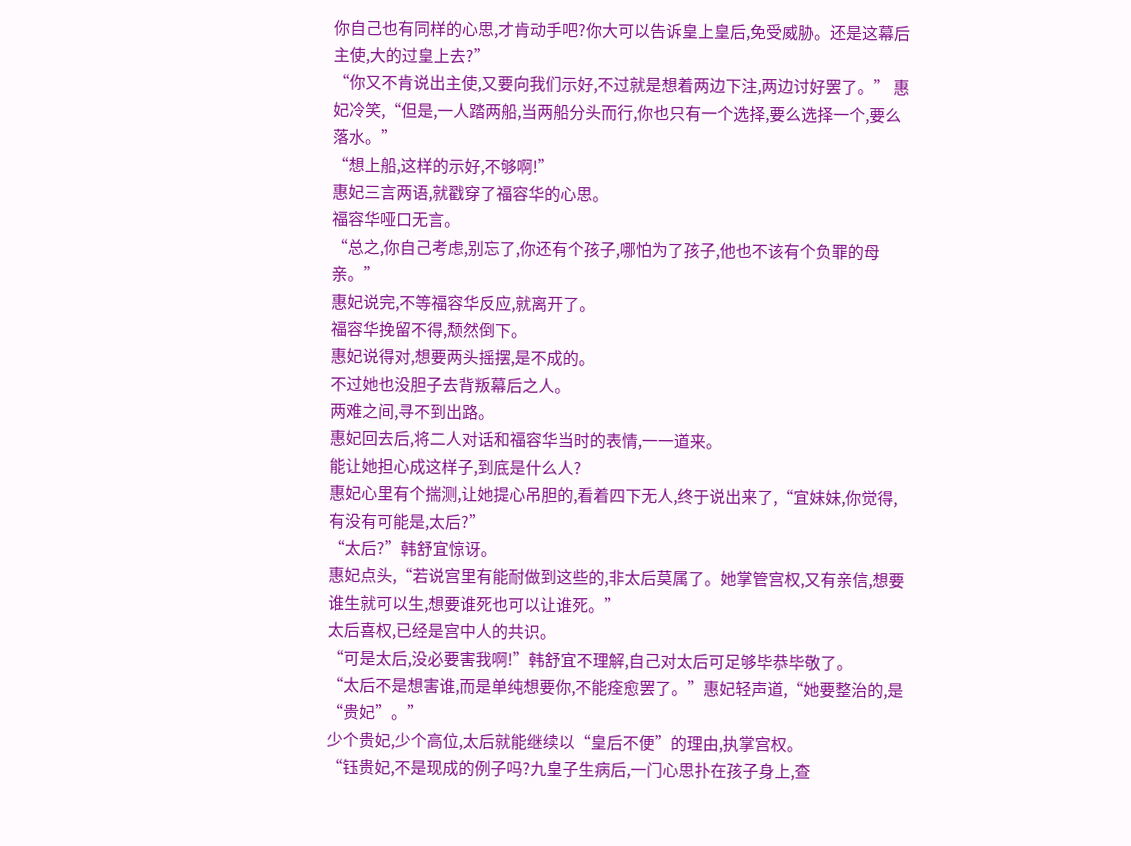你自己也有同样的心思,才肯动手吧?你大可以告诉皇上皇后,免受威胁。还是这幕后主使,大的过皇上去?”
“你又不肯说出主使,又要向我们示好,不过就是想着两边下注,两边讨好罢了。” 惠妃冷笑,“但是,一人踏两船,当两船分头而行,你也只有一个选择,要么选择一个,要么落水。”
“想上船,这样的示好,不够啊!”
惠妃三言两语,就戳穿了福容华的心思。
福容华哑口无言。
“总之,你自己考虑,别忘了,你还有个孩子,哪怕为了孩子,他也不该有个负罪的母亲。”
惠妃说完,不等福容华反应,就离开了。
福容华挽留不得,颓然倒下。
惠妃说得对,想要两头摇摆,是不成的。
不过她也没胆子去背叛幕后之人。
两难之间,寻不到出路。
惠妃回去后,将二人对话和福容华当时的表情,一一道来。
能让她担心成这样子,到底是什么人?
惠妃心里有个揣测,让她提心吊胆的,看着四下无人,终于说出来了,“宜妹妹,你觉得,有没有可能是,太后?”
“太后?”韩舒宜惊讶。
惠妃点头,“若说宫里有能耐做到这些的,非太后莫属了。她掌管宫权,又有亲信,想要谁生就可以生,想要谁死也可以让谁死。”
太后喜权,已经是宫中人的共识。
“可是太后,没必要害我啊!”韩舒宜不理解,自己对太后可足够毕恭毕敬了。
“太后不是想害谁,而是单纯想要你,不能痊愈罢了。”惠妃轻声道,“她要整治的,是“贵妃”。”
少个贵妃,少个高位,太后就能继续以“皇后不便”的理由,执掌宫权。
“钰贵妃,不是现成的例子吗?九皇子生病后,一门心思扑在孩子身上,查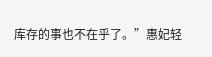库存的事也不在乎了。”惠妃轻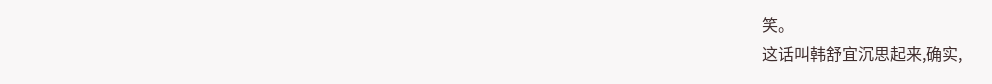笑。
这话叫韩舒宜沉思起来,确实,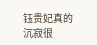钰贵妃真的沉寂很